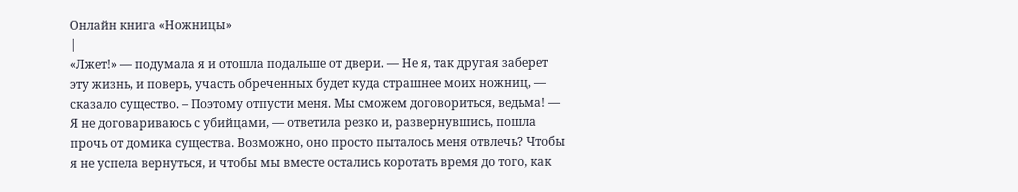Онлайн книга «Ножницы»
|
«Лжет!» — подумала я и отошла подальше от двери. — Не я, так другая заберет эту жизнь, и поверь, участь обреченных будет куда страшнее моих ножниц, — сказало существо. – Поэтому отпусти меня. Мы сможем договориться, ведьма! — Я не договариваюсь с убийцами, — ответила резко и, развернувшись, пошла прочь от домика существа. Возможно, оно просто пыталось меня отвлечь? Чтобы я не успела вернуться, и чтобы мы вместе остались коротать время до того, как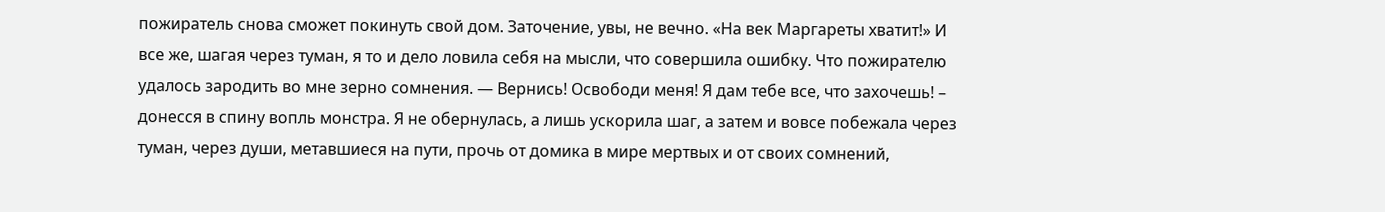пожиратель снова сможет покинуть свой дом. Заточение, увы, не вечно. «На век Маргареты хватит!» И все же, шагая через туман, я то и дело ловила себя на мысли, что совершила ошибку. Что пожирателю удалось зародить во мне зерно сомнения. — Вернись! Освободи меня! Я дам тебе все, что захочешь! – донесся в спину вопль монстра. Я не обернулась, а лишь ускорила шаг, а затем и вовсе побежала через туман, через души, метавшиеся на пути, прочь от домика в мире мертвых и от своих сомнений,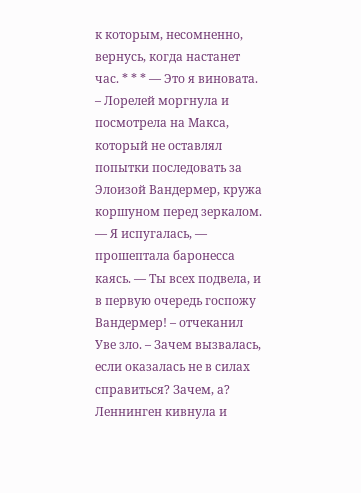к которым, несомненно, вернусь, когда настанет час. * * * — Это я виновата. – Лорелей моргнула и посмотрела на Макса, который не оставлял попытки последовать за Элоизой Вандермер, кружа коршуном перед зеркалом. — Я испугалась, — прошептала баронесса каясь. — Ты всех подвела, и в первую очередь госпожу Вандермер! – отчеканил Уве зло. – Зачем вызвалась, если оказалась не в силах справиться? Зачем, а? Леннинген кивнула и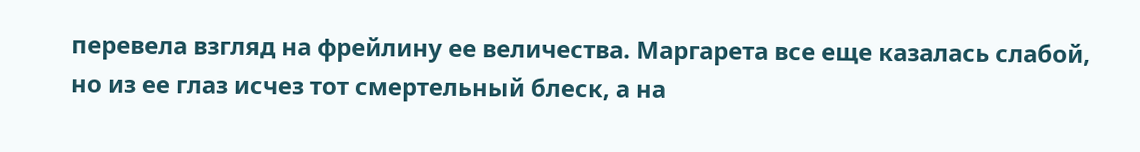перевела взгляд на фрейлину ее величества. Маргарета все еще казалась слабой, но из ее глаз исчез тот смертельный блеск, а на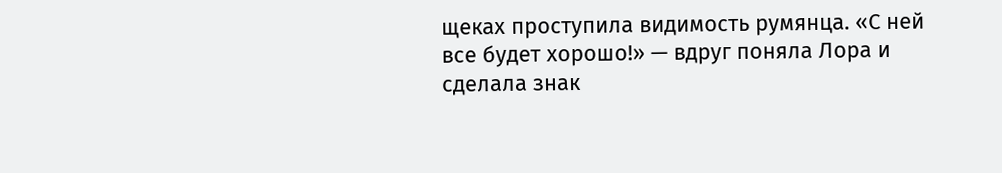щеках проступила видимость румянца. «С ней все будет хорошо!» — вдруг поняла Лора и сделала знак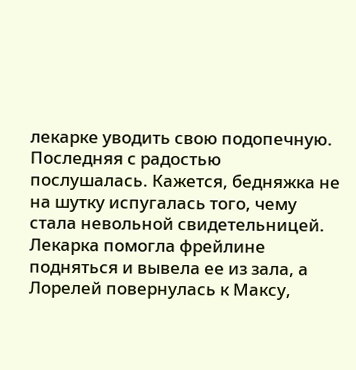лекарке уводить свою подопечную. Последняя с радостью послушалась. Кажется, бедняжка не на шутку испугалась того, чему стала невольной свидетельницей. Лекарка помогла фрейлине подняться и вывела ее из зала, а Лорелей повернулась к Максу,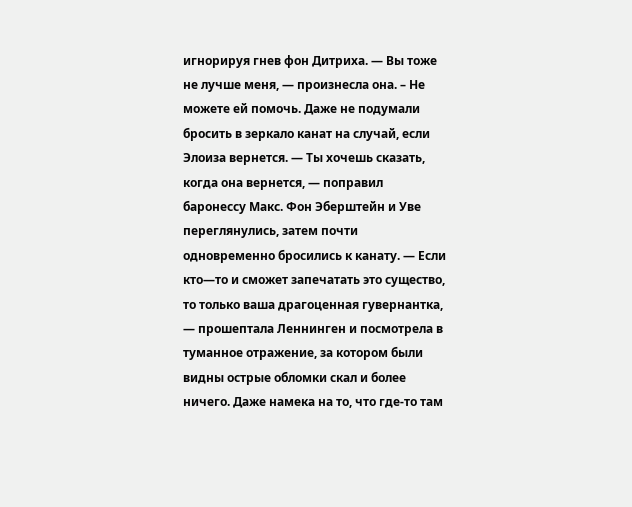игнорируя гнев фон Дитриха. — Вы тоже не лучше меня, — произнесла она. – Не можете ей помочь. Даже не подумали бросить в зеркало канат на случай, если Элоиза вернется. — Ты хочешь сказать, когда она вернется, — поправил баронессу Макс. Фон Эберштейн и Уве переглянулись, затем почти одновременно бросились к канату. — Если кто—то и сможет запечатать это существо, то только ваша драгоценная гувернантка, — прошептала Леннинген и посмотрела в туманное отражение, за котором были видны острые обломки скал и более ничего. Даже намека на то, что где-то там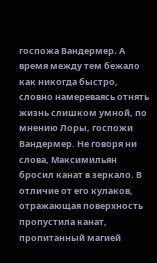госпожа Вандермер. А время между тем бежало как никогда быстро, словно намереваясь отнять жизнь слишком умной, по мнению Лоры, госпожи Вандермер. Не говоря ни слова, Максимильян бросил канат в зеркало. В отличие от его кулаков, отражающая поверхность пропустила канат, пропитанный магией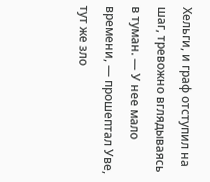Хельги, и граф отступил на шаг, тревожно вглядываясь в туман. — У нее мало времени, — прошептал Уве, тут же зло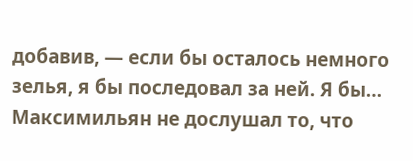добавив, — если бы осталось немного зелья, я бы последовал за ней. Я бы… Максимильян не дослушал то, что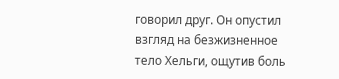говорил друг. Он опустил взгляд на безжизненное тело Хельги, ощутив боль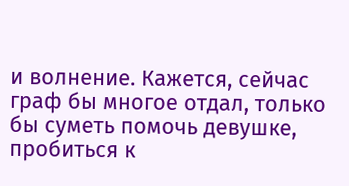и волнение. Кажется, сейчас граф бы многое отдал, только бы суметь помочь девушке, пробиться к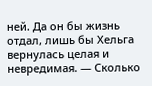ней. Да он бы жизнь отдал, лишь бы Хельга вернулась целая и невредимая. — Сколько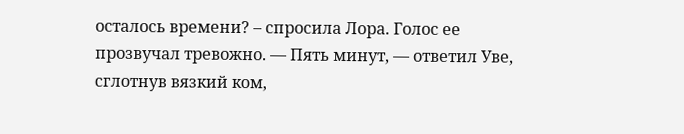осталось времени? – спросила Лора. Голос ее прозвучал тревожно. — Пять минут, — ответил Уве, сглотнув вязкий ком,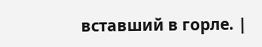вставший в горле. |